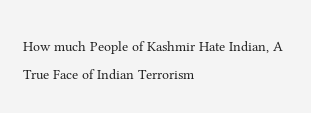How much People of Kashmir Hate Indian, A True Face of Indian Terrorism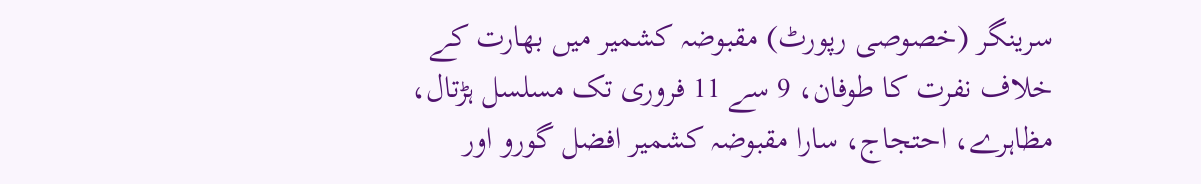سرینگر (خصوصی رپورٹ) مقبوضہ کشمیر میں بھارت کے خلاف نفرت کا طوفان، 9 سے 11 فروری تک مسلسل ہڑتال، مظاہرے، احتجاج، سارا مقبوضہ کشمیر افضل گورو اور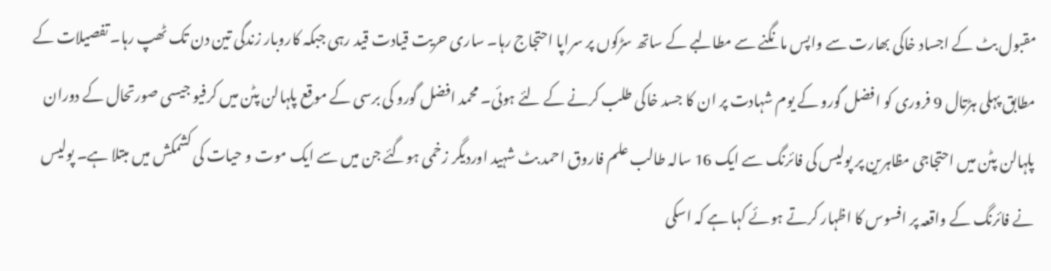مقبول بٹ کے اجساد خاکی بھارت سے واپس مانگنے سے مطالبے کے ساتھ سڑکوں پر سراپا احتجاج رہا۔ ساری حریت قیادت قید رہی جبکہ کاروبار زندگی تین دن تک ٹھپ رہا۔ تفصیلات کے مطابق پہلی ہڑتال 9 فروری کو افضل گورو کے یوم شہادت پر ان کا جسد خاکی طلب کرنے کے لئے ہوئی۔ محمد افضل گورو کی برسی کے موقع پلہالن پٹن میں کرفیو جیسی صورتحال کے دوران پلہالن پٹن میں احتجاجی مظاہرین پر پولیس کی فائرنگ سے ایک 16 سالہ طالب علم فاروق احمد بٹ شہید اوردیگر زخمی ہوگئے جن میں سے ایک موت و حیات کی کشمکش میں مبتلا ہے۔ پولیس نے فائرنگ کے واقعہ پر افسوس کا اظہار کرتے ہوئے کہا ہے کہ اسکی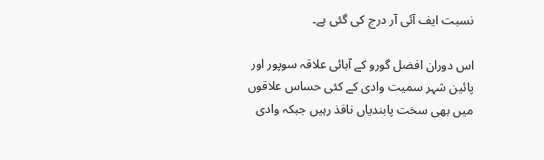نسبت ایف آئی آر درج کی گئی ہے۔

اس دوران افضل گورو کے آبائی علاقہ سوپور اور پائین شہر سمیت وادی کے کئی حساس علاقوں میں بھی سخت پابندیاں نافذ رہیں جبکہ وادی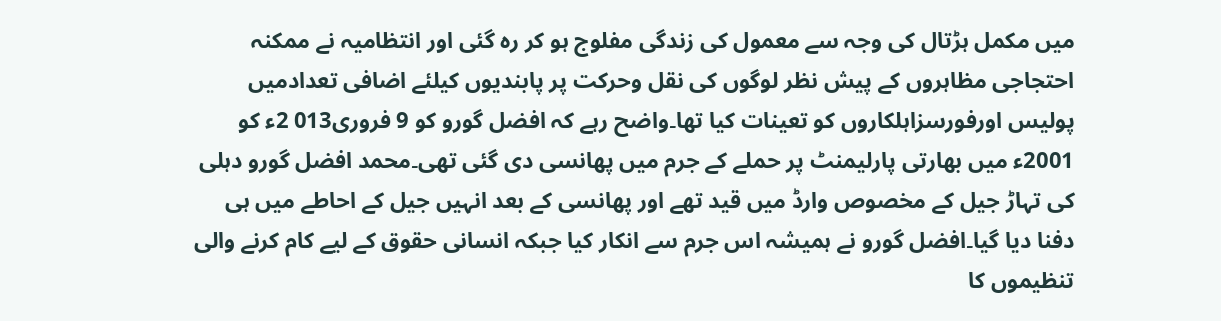میں مکمل ہڑتال کی وجہ سے معمول کی زندگی مفلوج ہو کر رہ گئی اور انتظامیہ نے ممکنہ احتجاجی مظاہروں کے پیش نظر لوگوں کی نقل وحرکت پر پابندیوں کیلئے اضافی تعدادمیں پولیس اورفورسزاہلکاروں کو تعینات کیا تھا۔واضح رہے کہ افضل گورو کو 9 فروری013 2ء کو 2001ء میں بھارتی پارلیمنٹ پر حملے کے جرم میں پھانسی دی گئی تھی۔محمد افضل گورو دہلی کی تہاڑ جیل کے مخصوص وارڈ میں قید تھے اور پھانسی کے بعد انہیں جیل کے احاطے میں ہی دفنا دیا گیا۔افضل گورو نے ہمیشہ اس جرم سے انکار کیا جبکہ انسانی حقوق کے لیے کام کرنے والی تنظیموں کا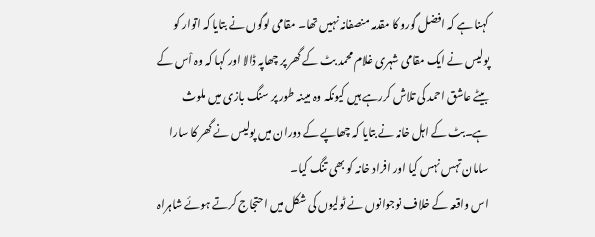کہنا ہے کہ افضل گورو کا مقدمہ منصفانہ نہیں تھا۔ مقامی لوگوں نے بتایا کہ اتوار کو پولیس نے ایک مقامی شہری غلام محمد بٹ کے گھر پر چھاپہ ڈالا اور کہا کہ وہ اْس کے بیٹے عاشق احمد کی تلاش کررہے ہیں کیونکہ وہ مبینہ طور پر سنگ بازی میں ملوث ہے۔بٹ کے اہل خانہ نے بتایا کہ چھاپے کے دوران میں پولیس نے گھر کا سارا سامان تہس نہس کیا اور افراد خانہ کو بھی تنگ کیا۔
اس واقعہ کے خلاف نوجوانوں نے ٹولیوں کی شکل میں احتجاج کرتے ہوئے شاہراہ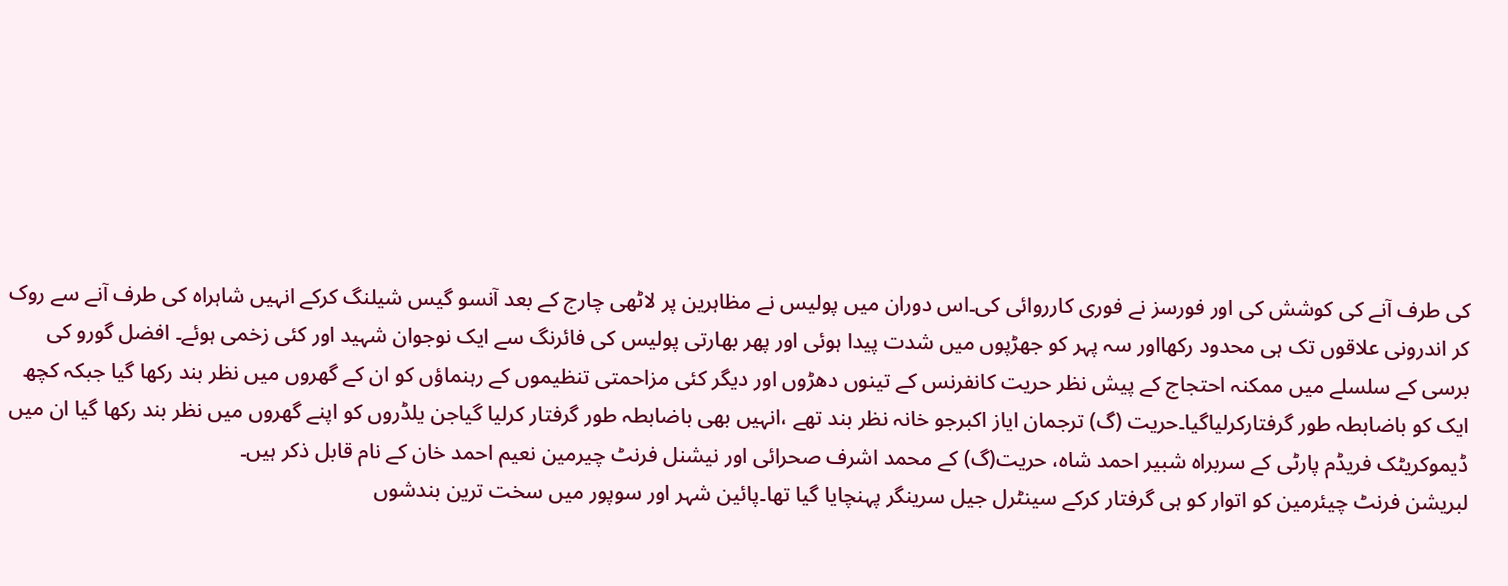کی طرف آنے کی کوشش کی اور فورسز نے فوری کارروائی کی۔اس دوران میں پولیس نے مظاہرین پر لاٹھی چارج کے بعد آنسو گیس شیلنگ کرکے انہیں شاہراہ کی طرف آنے سے روک کر اندرونی علاقوں تک ہی محدود رکھااور سہ پہر کو جھڑپوں میں شدت پیدا ہوئی اور پھر بھارتی پولیس کی فائرنگ سے ایک نوجوان شہید اور کئی زخمی ہوئے۔ افضل گورو کی برسی کے سلسلے میں ممکنہ احتجاج کے پیش نظر حریت کانفرنس کے تینوں دھڑوں اور دیگر کئی مزاحمتی تنظیموں کے رہنماؤں کو ان کے گھروں میں نظر بند رکھا گیا جبکہ کچھ ایک کو باضابطہ طور گرفتارکرلیاگیا۔حریت (گ) ترجمان ایاز اکبرجو خانہ نظر بند تھے ،انہیں بھی باضابطہ طور گرفتار کرلیا گیاجن یلڈروں کو اپنے گھروں میں نظر بند رکھا گیا ان میں ڈیموکریٹک فریڈم پارٹی کے سربراہ شبیر احمد شاہ، حریت(گ) کے محمد اشرف صحرائی اور نیشنل فرنٹ چیرمین نعیم احمد خان کے نام قابل ذکر ہیں۔
لبریشن فرنٹ چیئرمین کو اتوار کو ہی گرفتار کرکے سینٹرل جیل سرینگر پہنچایا گیا تھا۔پائین شہر اور سوپور میں سخت ترین بندشوں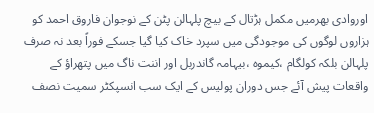اوروادی بھرمیں مکمل ہڑتال کے بیچ پلہالن پٹن کے نوجوان فاروق احمد کو ہزاروں لوگوں کی موجودگی میں سپرد خاک کیا گیا جسکے فوراً بعد نہ صرف پلہالن بلکہ کولگام ،کیموہ ،بیہامہ گاندربل اور اننت ناگ میں پتھراؤ کے واقعات پیش آئے جس دوران پولیس کے ایک سب انسپکٹر سمیت نصف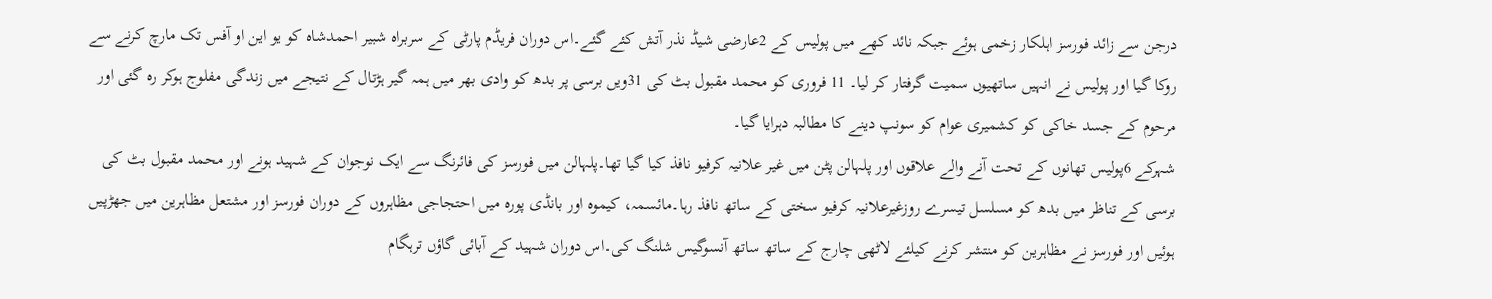درجن سے زائد فورسز اہلکار زخمی ہوئے جبکہ نائد کھے میں پولیس کے 2عارضی شیڈ نذر آتش کئے گئے۔اس دوران فریڈم پارٹی کے سربراہ شبیر احمدشاہ کو یو این او آفس تک مارچ کرنے سے روکا گیا اور پولیس نے انہیں ساتھیوں سمیت گرفتار کر لیا۔ 11 فروری کو محمد مقبول بٹ کی 31ویں برسی پر بدھ کو وادی بھر میں ہمہ گیر ہڑتال کے نتیجے میں زندگی مفلوج ہوکر رہ گئی اور مرحوم کے جسد خاکی کو کشمیری عوام کو سونپ دینے کا مطالبہ دہرایا گیا۔
شہرکے 6پولیس تھانوں کے تحت آنے والے علاقوں اور پلہالن پٹن میں غیر علانیہ کرفیو نافذ کیا گیا تھا۔پلہالن میں فورسز کی فائرنگ سے ایک نوجوان کے شہید ہونے اور محمد مقبول بٹ کی برسی کے تناظر میں بدھ کو مسلسل تیسرے روزغیرعلانیہ کرفیو سختی کے ساتھ نافذ رہا۔مائسمہ، کیموہ اور بانڈی پورہ میں احتجاجی مظاہروں کے دوران فورسز اور مشتعل مظاہرین میں جھڑپیں ہوئیں اور فورسز نے مظاہرین کو منتشر کرنے کیلئے لاٹھی چارج کے ساتھ ساتھ آنسوگیس شلنگ کی۔اس دوران شہید کے آبائی گاؤں ترہگام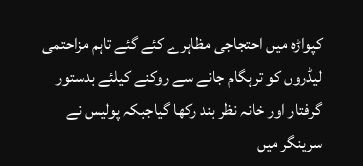کپواڑہ میں احتجاجی مظاہرے کئے گئے تاہم مزاحتمی لیڈروں کو ترہگام جانے سے روکنے کیلئے بدستور گرفتار اور خانہ نظر بند رکھا گیاجبکہ پولیس نے سرینگر میں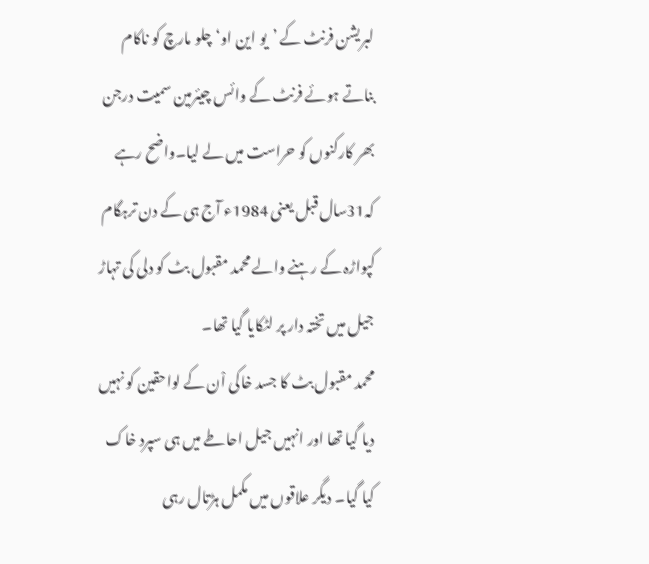لبریشن فرنٹ کے ’یو این او‘چلو مارچ کو ناکام بناتے ہوئے فرنٹ کے وائس چیئرمین سمیت درجن بھر کارکنوں کو حراست میں لے لیا۔واضح رہے کہ31سال قبل یعنی 1984ء آج ہی کے دن ترہگام کپواڑہ کے رہنے والے محمد مقبول بٹ کو دلی کی تہاڑ جیل میں تختہ دار پر لٹکایا گیا تھا۔
محمد مقبول بٹ کا جسد خاکی اْن کے لواحقین کو نہیں دیا گیا تھا اور انہیں جیل احاطے میں ہی سپرد خاک کیا گیا۔ دیگر علاقوں میں مکمل ہڑتال رہی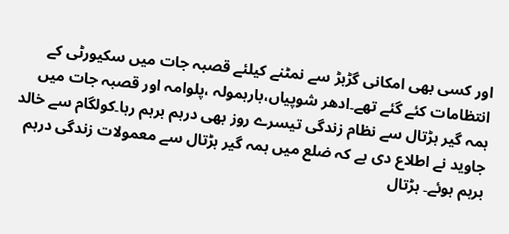اور کسی بھی امکانی گڑبڑ سے نمٹنے کیلئے قصبہ جات میں سکیورٹی کے انتظامات کئے گئے تھے۔ادھر شوپیاں،بارہمولہ ،پلوامہ اور قصبہ جات میں ہمہ گیر ہڑتال سے نظام زندگی تیسرے روز بھی درہم برہم رہا۔کولگام سے خالد جاوید نے اطلاع دی ہے کہ ضلع میں ہمہ گیر ہڑتال سے معمولات زندگی درہم برہم ہوئے۔ ہڑتال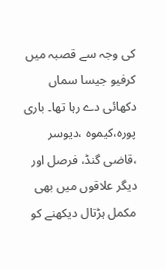کی وجہ سے قصبہ میں کرفیو جیسا سماں دکھائی دے رہا تھا۔ باری پورہ،کیموہ ،دیوسر ،قاضی گنڈ، فرصل اور دیگر علاقوں میں بھی مکمل ہڑتال دیکھنے کو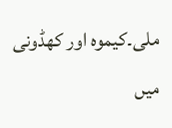ملی۔کیموہ اور کھڈونی میں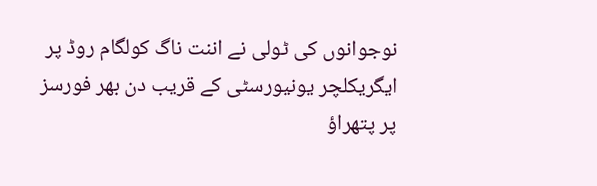نوجوانوں کی ٹولی نے اننت ناگ کولگام روڈ پر ایگریکلچر یونیورسٹی کے قریب دن بھر فورسز پر پتھراؤ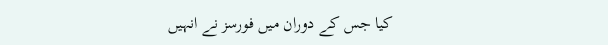کیا جس کے دوران میں فورسز نے انہیں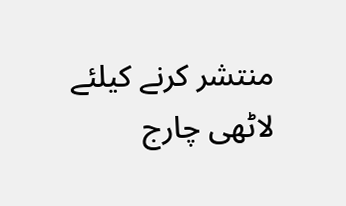منتشر کرنے کیلئے لاٹھی چارج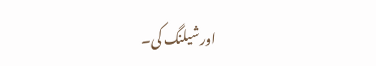اورشیلنگ کی۔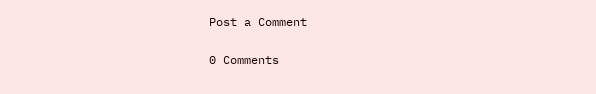Post a Comment

0 Comments